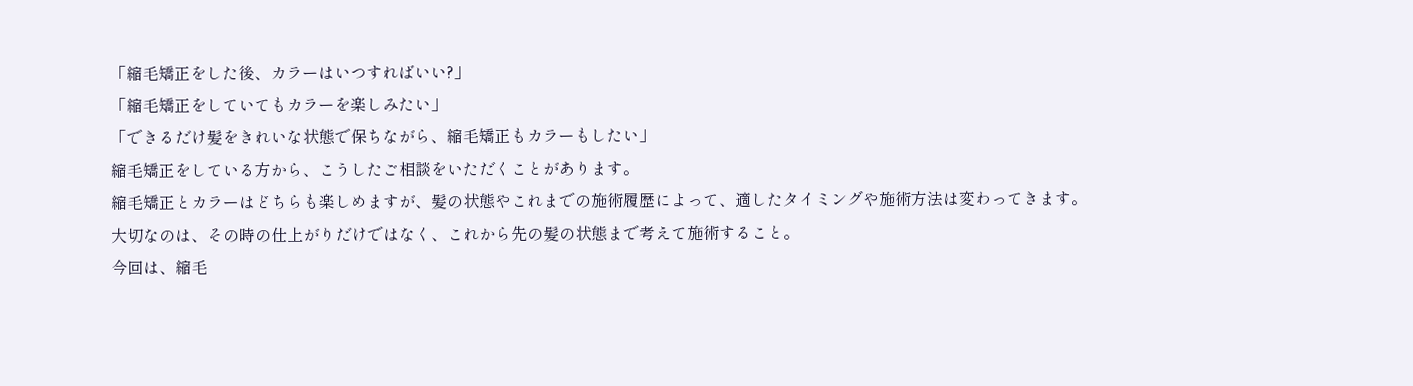「縮毛矯正をした後、カラーはいつすればいい?」
「縮毛矯正をしていてもカラーを楽しみたい」
「できるだけ髪をきれいな状態で保ちながら、縮毛矯正もカラーもしたい」
縮毛矯正をしている方から、こうしたご相談をいただくことがあります。
縮毛矯正とカラーはどちらも楽しめますが、髪の状態やこれまでの施術履歴によって、適したタイミングや施術方法は変わってきます。
大切なのは、その時の仕上がりだけではなく、これから先の髪の状態まで考えて施術すること。
今回は、縮毛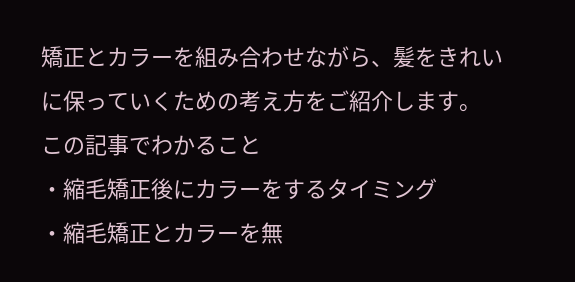矯正とカラーを組み合わせながら、髪をきれいに保っていくための考え方をご紹介します。
この記事でわかること
・縮毛矯正後にカラーをするタイミング
・縮毛矯正とカラーを無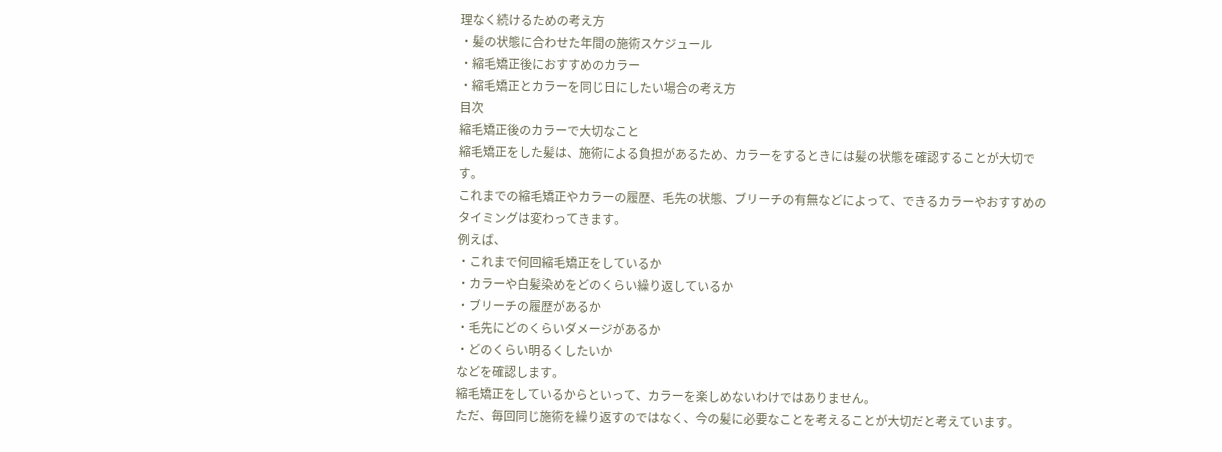理なく続けるための考え方
・髪の状態に合わせた年間の施術スケジュール
・縮毛矯正後におすすめのカラー
・縮毛矯正とカラーを同じ日にしたい場合の考え方
目次
縮毛矯正後のカラーで大切なこと
縮毛矯正をした髪は、施術による負担があるため、カラーをするときには髪の状態を確認することが大切です。
これまでの縮毛矯正やカラーの履歴、毛先の状態、ブリーチの有無などによって、できるカラーやおすすめのタイミングは変わってきます。
例えば、
・これまで何回縮毛矯正をしているか
・カラーや白髪染めをどのくらい繰り返しているか
・ブリーチの履歴があるか
・毛先にどのくらいダメージがあるか
・どのくらい明るくしたいか
などを確認します。
縮毛矯正をしているからといって、カラーを楽しめないわけではありません。
ただ、毎回同じ施術を繰り返すのではなく、今の髪に必要なことを考えることが大切だと考えています。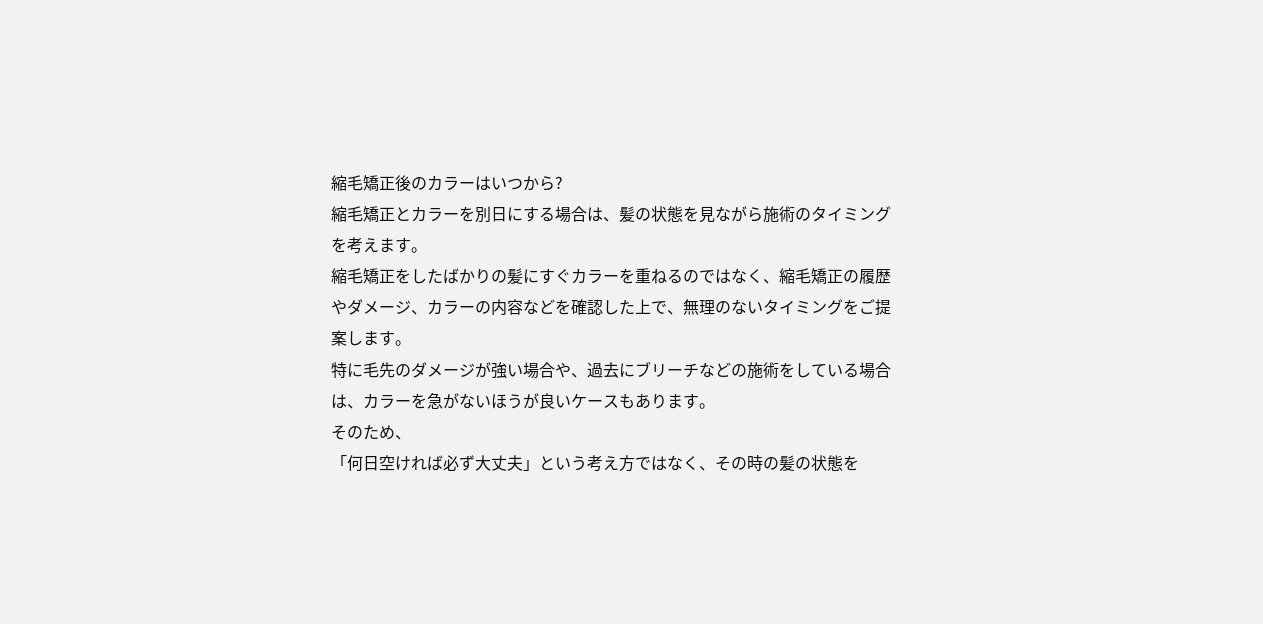縮毛矯正後のカラーはいつから?
縮毛矯正とカラーを別日にする場合は、髪の状態を見ながら施術のタイミングを考えます。
縮毛矯正をしたばかりの髪にすぐカラーを重ねるのではなく、縮毛矯正の履歴やダメージ、カラーの内容などを確認した上で、無理のないタイミングをご提案します。
特に毛先のダメージが強い場合や、過去にブリーチなどの施術をしている場合は、カラーを急がないほうが良いケースもあります。
そのため、
「何日空ければ必ず大丈夫」という考え方ではなく、その時の髪の状態を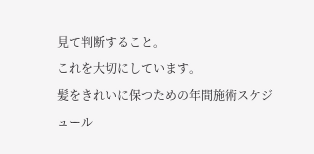見て判断すること。
これを大切にしています。
髪をきれいに保つための年間施術スケジュール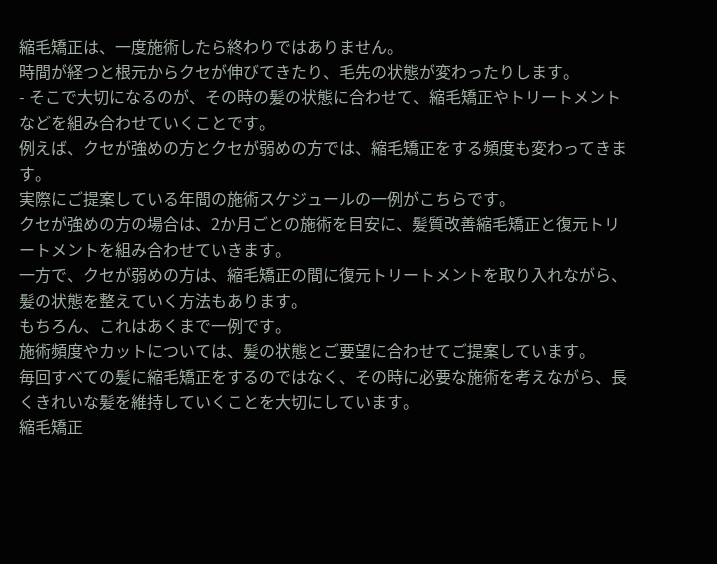縮毛矯正は、一度施術したら終わりではありません。
時間が経つと根元からクセが伸びてきたり、毛先の状態が変わったりします。
- そこで大切になるのが、その時の髪の状態に合わせて、縮毛矯正やトリートメントなどを組み合わせていくことです。
例えば、クセが強めの方とクセが弱めの方では、縮毛矯正をする頻度も変わってきます。
実際にご提案している年間の施術スケジュールの一例がこちらです。
クセが強めの方の場合は、2か月ごとの施術を目安に、髪質改善縮毛矯正と復元トリートメントを組み合わせていきます。
一方で、クセが弱めの方は、縮毛矯正の間に復元トリートメントを取り入れながら、髪の状態を整えていく方法もあります。
もちろん、これはあくまで一例です。
施術頻度やカットについては、髪の状態とご要望に合わせてご提案しています。
毎回すべての髪に縮毛矯正をするのではなく、その時に必要な施術を考えながら、長くきれいな髪を維持していくことを大切にしています。
縮毛矯正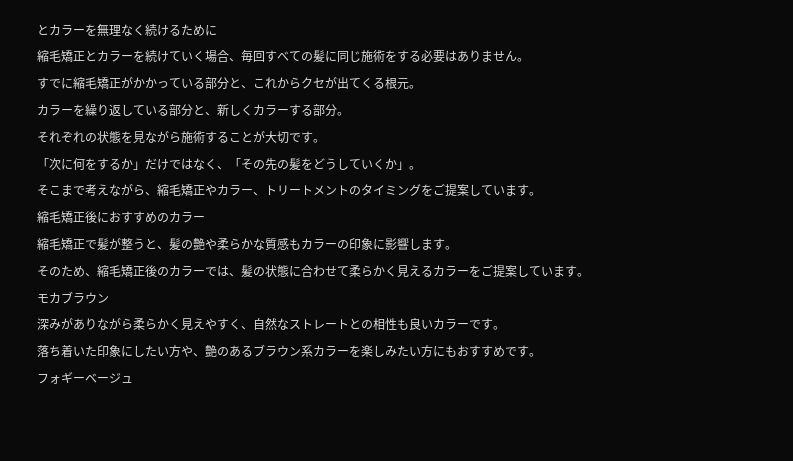とカラーを無理なく続けるために
縮毛矯正とカラーを続けていく場合、毎回すべての髪に同じ施術をする必要はありません。
すでに縮毛矯正がかかっている部分と、これからクセが出てくる根元。
カラーを繰り返している部分と、新しくカラーする部分。
それぞれの状態を見ながら施術することが大切です。
「次に何をするか」だけではなく、「その先の髪をどうしていくか」。
そこまで考えながら、縮毛矯正やカラー、トリートメントのタイミングをご提案しています。
縮毛矯正後におすすめのカラー
縮毛矯正で髪が整うと、髪の艶や柔らかな質感もカラーの印象に影響します。
そのため、縮毛矯正後のカラーでは、髪の状態に合わせて柔らかく見えるカラーをご提案しています。
モカブラウン
深みがありながら柔らかく見えやすく、自然なストレートとの相性も良いカラーです。
落ち着いた印象にしたい方や、艶のあるブラウン系カラーを楽しみたい方にもおすすめです。
フォギーベージュ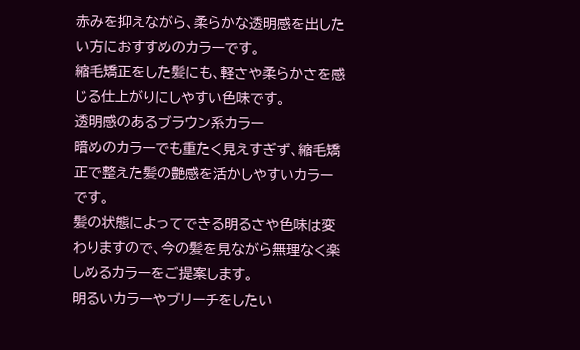赤みを抑えながら、柔らかな透明感を出したい方におすすめのカラーです。
縮毛矯正をした髪にも、軽さや柔らかさを感じる仕上がりにしやすい色味です。
透明感のあるブラウン系カラー
暗めのカラーでも重たく見えすぎず、縮毛矯正で整えた髪の艶感を活かしやすいカラーです。
髪の状態によってできる明るさや色味は変わりますので、今の髪を見ながら無理なく楽しめるカラーをご提案します。
明るいカラーやブリーチをしたい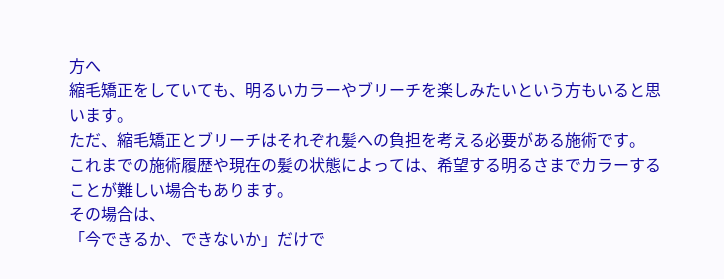方へ
縮毛矯正をしていても、明るいカラーやブリーチを楽しみたいという方もいると思います。
ただ、縮毛矯正とブリーチはそれぞれ髪への負担を考える必要がある施術です。
これまでの施術履歴や現在の髪の状態によっては、希望する明るさまでカラーすることが難しい場合もあります。
その場合は、
「今できるか、できないか」だけで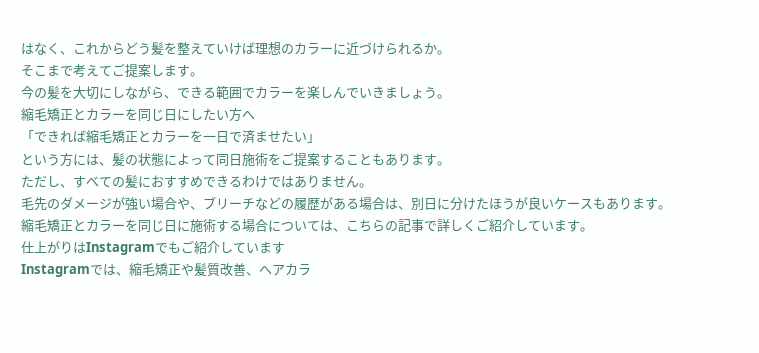はなく、これからどう髪を整えていけば理想のカラーに近づけられるか。
そこまで考えてご提案します。
今の髪を大切にしながら、できる範囲でカラーを楽しんでいきましょう。
縮毛矯正とカラーを同じ日にしたい方へ
「できれば縮毛矯正とカラーを一日で済ませたい」
という方には、髪の状態によって同日施術をご提案することもあります。
ただし、すべての髪におすすめできるわけではありません。
毛先のダメージが強い場合や、ブリーチなどの履歴がある場合は、別日に分けたほうが良いケースもあります。
縮毛矯正とカラーを同じ日に施術する場合については、こちらの記事で詳しくご紹介しています。
仕上がりはInstagramでもご紹介しています
Instagramでは、縮毛矯正や髪質改善、ヘアカラ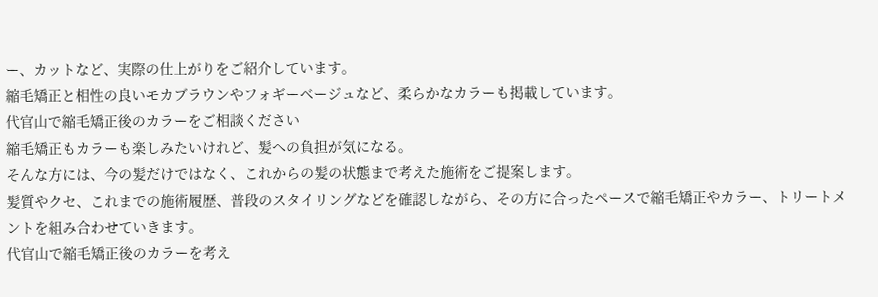ー、カットなど、実際の仕上がりをご紹介しています。
縮毛矯正と相性の良いモカブラウンやフォギーベージュなど、柔らかなカラーも掲載しています。
代官山で縮毛矯正後のカラーをご相談ください
縮毛矯正もカラーも楽しみたいけれど、髪への負担が気になる。
そんな方には、今の髪だけではなく、これからの髪の状態まで考えた施術をご提案します。
髪質やクセ、これまでの施術履歴、普段のスタイリングなどを確認しながら、その方に合ったペースで縮毛矯正やカラー、トリートメントを組み合わせていきます。
代官山で縮毛矯正後のカラーを考え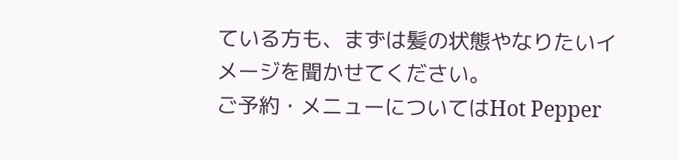ている方も、まずは髪の状態やなりたいイメージを聞かせてください。
ご予約・メニューについてはHot Pepper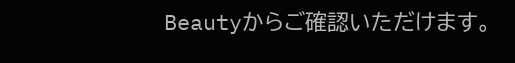Beautyからご確認いただけます。